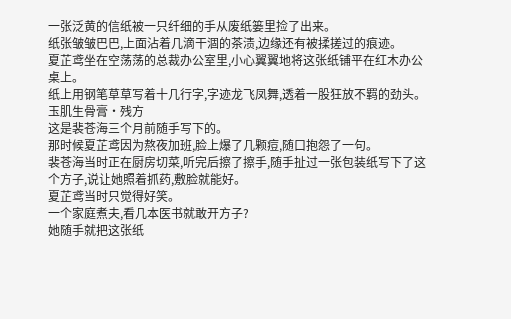一张泛黄的信纸被一只纤细的手从废纸篓里捡了出来。
纸张皱皱巴巴,上面沾着几滴干涸的茶渍,边缘还有被揉搓过的痕迹。
夏芷鸢坐在空荡荡的总裁办公室里,小心翼翼地将这张纸铺平在红木办公桌上。
纸上用钢笔草草写着十几行字,字迹龙飞凤舞,透着一股狂放不羁的劲头。
玉肌生骨膏·残方
这是裴苍海三个月前随手写下的。
那时候夏芷鸢因为熬夜加班,脸上爆了几颗痘,随口抱怨了一句。
裴苍海当时正在厨房切菜,听完后擦了擦手,随手扯过一张包装纸写下了这个方子,说让她照着抓药,敷脸就能好。
夏芷鸢当时只觉得好笑。
一个家庭煮夫,看几本医书就敢开方子?
她随手就把这张纸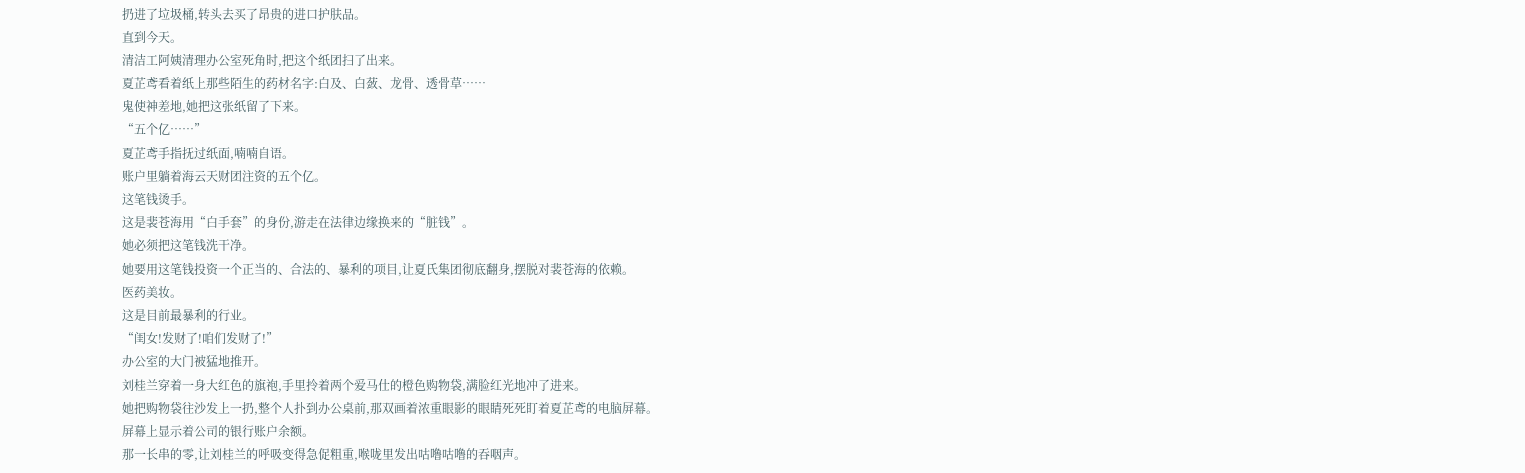扔进了垃圾桶,转头去买了昂贵的进口护肤品。
直到今天。
清洁工阿姨清理办公室死角时,把这个纸团扫了出来。
夏芷鸢看着纸上那些陌生的药材名字:白及、白蔹、龙骨、透骨草……
鬼使神差地,她把这张纸留了下来。
“五个亿……”
夏芷鸢手指抚过纸面,喃喃自语。
账户里躺着海云天财团注资的五个亿。
这笔钱烫手。
这是裴苍海用“白手套”的身份,游走在法律边缘换来的“脏钱”。
她必须把这笔钱洗干净。
她要用这笔钱投资一个正当的、合法的、暴利的项目,让夏氏集团彻底翻身,摆脱对裴苍海的依赖。
医药美妆。
这是目前最暴利的行业。
“闺女!发财了!咱们发财了!”
办公室的大门被猛地推开。
刘桂兰穿着一身大红色的旗袍,手里拎着两个爱马仕的橙色购物袋,满脸红光地冲了进来。
她把购物袋往沙发上一扔,整个人扑到办公桌前,那双画着浓重眼影的眼睛死死盯着夏芷鸢的电脑屏幕。
屏幕上显示着公司的银行账户余额。
那一长串的零,让刘桂兰的呼吸变得急促粗重,喉咙里发出咕噜咕噜的吞咽声。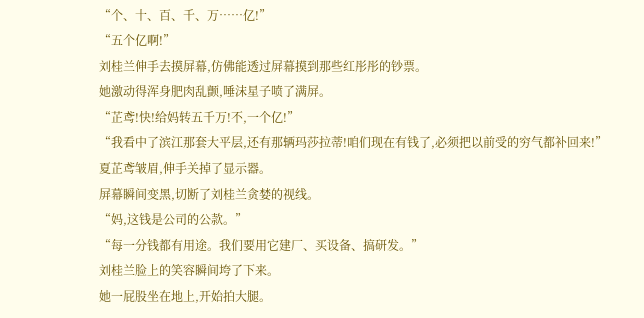“个、十、百、千、万……亿!”
“五个亿啊!”
刘桂兰伸手去摸屏幕,仿佛能透过屏幕摸到那些红彤彤的钞票。
她激动得浑身肥肉乱颤,唾沫星子喷了满屏。
“芷鸢!快!给妈转五千万!不,一个亿!”
“我看中了滨江那套大平层,还有那辆玛莎拉蒂!咱们现在有钱了,必须把以前受的穷气都补回来!”
夏芷鸢皱眉,伸手关掉了显示器。
屏幕瞬间变黑,切断了刘桂兰贪婪的视线。
“妈,这钱是公司的公款。”
“每一分钱都有用途。我们要用它建厂、买设备、搞研发。”
刘桂兰脸上的笑容瞬间垮了下来。
她一屁股坐在地上,开始拍大腿。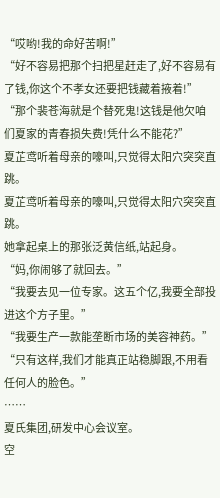“哎哟!我的命好苦啊!”
“好不容易把那个扫把星赶走了,好不容易有了钱,你这个不孝女还要把钱藏着掖着!”
“那个裴苍海就是个替死鬼!这钱是他欠咱们夏家的青春损失费!凭什么不能花?”
夏芷鸢听着母亲的嚎叫,只觉得太阳穴突突直跳。
夏芷鸢听着母亲的嚎叫,只觉得太阳穴突突直跳。
她拿起桌上的那张泛黄信纸,站起身。
“妈,你闹够了就回去。”
“我要去见一位专家。这五个亿,我要全部投进这个方子里。”
“我要生产一款能垄断市场的美容神药。”
“只有这样,我们才能真正站稳脚跟,不用看任何人的脸色。”
……
夏氏集团,研发中心会议室。
空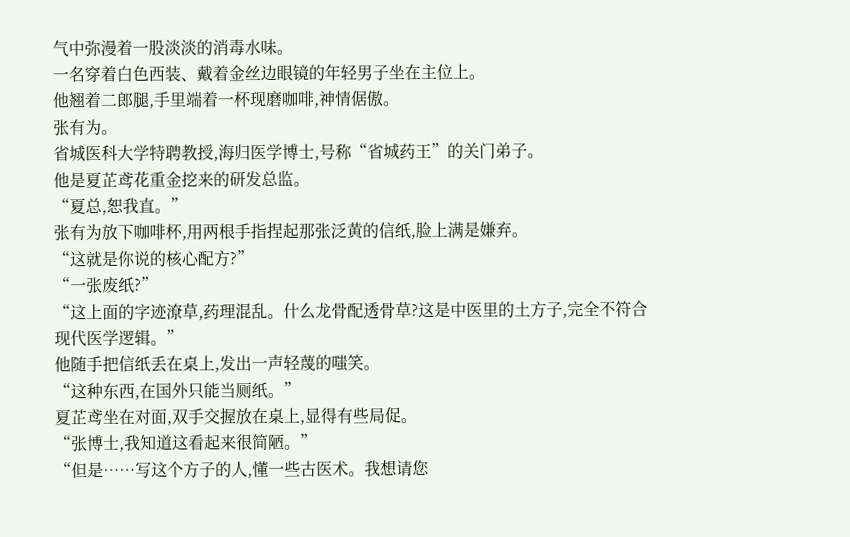气中弥漫着一股淡淡的消毒水味。
一名穿着白色西装、戴着金丝边眼镜的年轻男子坐在主位上。
他翘着二郎腿,手里端着一杯现磨咖啡,神情倨傲。
张有为。
省城医科大学特聘教授,海归医学博士,号称“省城药王”的关门弟子。
他是夏芷鸢花重金挖来的研发总监。
“夏总,恕我直。”
张有为放下咖啡杯,用两根手指捏起那张泛黄的信纸,脸上满是嫌弃。
“这就是你说的核心配方?”
“一张废纸?”
“这上面的字迹潦草,药理混乱。什么龙骨配透骨草?这是中医里的土方子,完全不符合现代医学逻辑。”
他随手把信纸丢在桌上,发出一声轻蔑的嗤笑。
“这种东西,在国外只能当厕纸。”
夏芷鸢坐在对面,双手交握放在桌上,显得有些局促。
“张博士,我知道这看起来很简陋。”
“但是……写这个方子的人,懂一些古医术。我想请您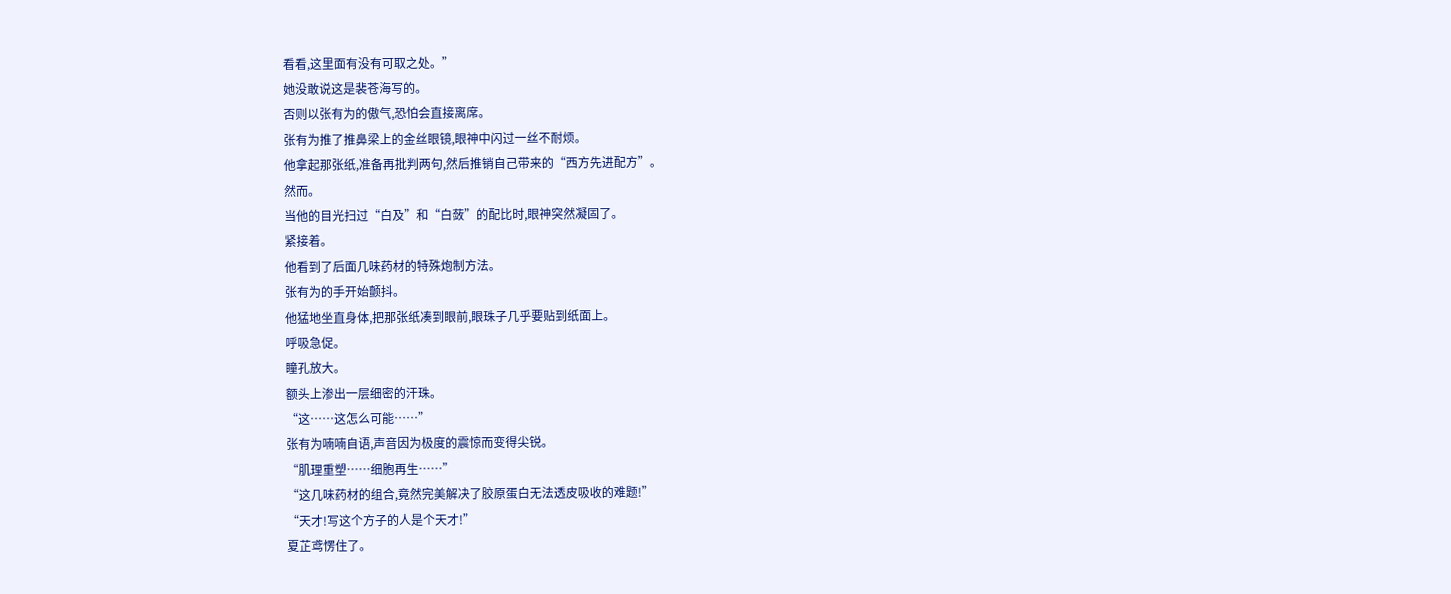看看,这里面有没有可取之处。”
她没敢说这是裴苍海写的。
否则以张有为的傲气,恐怕会直接离席。
张有为推了推鼻梁上的金丝眼镜,眼神中闪过一丝不耐烦。
他拿起那张纸,准备再批判两句,然后推销自己带来的“西方先进配方”。
然而。
当他的目光扫过“白及”和“白蔹”的配比时,眼神突然凝固了。
紧接着。
他看到了后面几味药材的特殊炮制方法。
张有为的手开始颤抖。
他猛地坐直身体,把那张纸凑到眼前,眼珠子几乎要贴到纸面上。
呼吸急促。
瞳孔放大。
额头上渗出一层细密的汗珠。
“这……这怎么可能……”
张有为喃喃自语,声音因为极度的震惊而变得尖锐。
“肌理重塑……细胞再生……”
“这几味药材的组合,竟然完美解决了胶原蛋白无法透皮吸收的难题!”
“天才!写这个方子的人是个天才!”
夏芷鸢愣住了。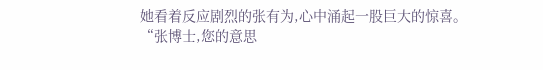她看着反应剧烈的张有为,心中涌起一股巨大的惊喜。
“张博士,您的意思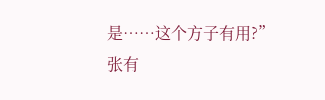是……这个方子有用?”
张有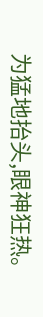为猛地抬头,眼神狂热。